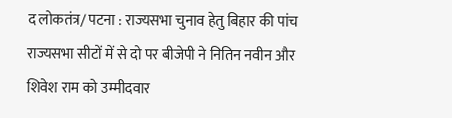द लोकतंत्र/ पटना : राज्यसभा चुनाव हेतु बिहार की पांच राज्यसभा सीटों में से दो पर बीजेपी ने नितिन नवीन और शिवेश राम को उम्मीदवार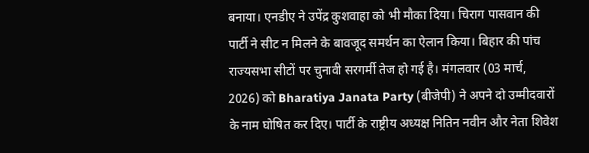बनाया। एनडीए ने उपेंद्र कुशवाहा को भी मौका दिया। चिराग पासवान की पार्टी ने सीट न मिलने के बावजूद समर्थन का ऐलान किया। बिहार की पांच राज्यसभा सीटों पर चुनावी सरगर्मी तेज हो गई है। मंगलवार (03 मार्च, 2026) को Bharatiya Janata Party (बीजेपी) ने अपने दो उम्मीदवारों के नाम घोषित कर दिए। पार्टी के राष्ट्रीय अध्यक्ष नितिन नवीन और नेता शिवेश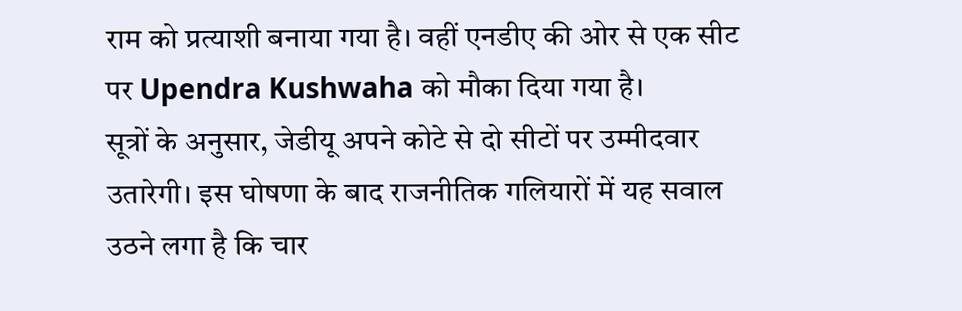राम को प्रत्याशी बनाया गया है। वहीं एनडीए की ओर से एक सीट पर Upendra Kushwaha को मौका दिया गया है।
सूत्रों के अनुसार, जेडीयू अपने कोटे से दो सीटों पर उम्मीदवार उतारेगी। इस घोषणा के बाद राजनीतिक गलियारों में यह सवाल उठने लगा है कि चार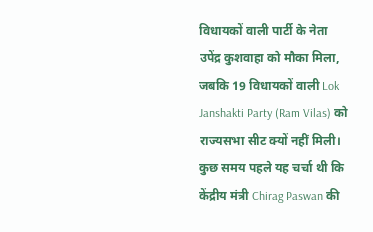विधायकों वाली पार्टी के नेता उपेंद्र कुशवाहा को मौका मिला, जबकि 19 विधायकों वाली Lok Janshakti Party (Ram Vilas) को राज्यसभा सीट क्यों नहीं मिली।
कुछ समय पहले यह चर्चा थी कि केंद्रीय मंत्री Chirag Paswan की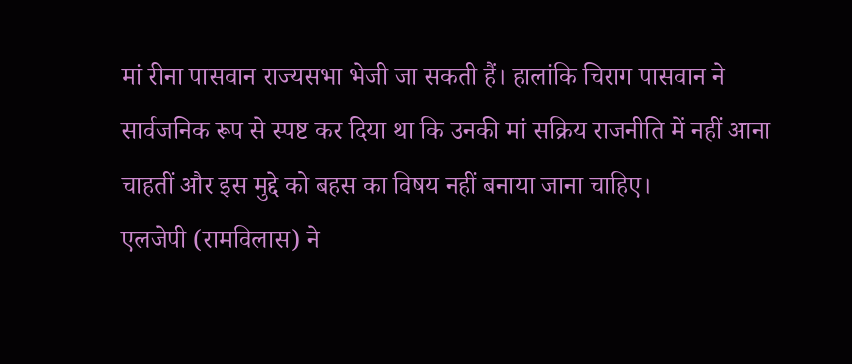मां रीना पासवान राज्यसभा भेजी जा सकती हैं। हालांकि चिराग पासवान ने सार्वजनिक रूप से स्पष्ट कर दिया था कि उनकी मां सक्रिय राजनीति में नहीं आना चाहतीं और इस मुद्दे को बहस का विषय नहीं बनाया जाना चाहिए।
एलजेपी (रामविलास) ने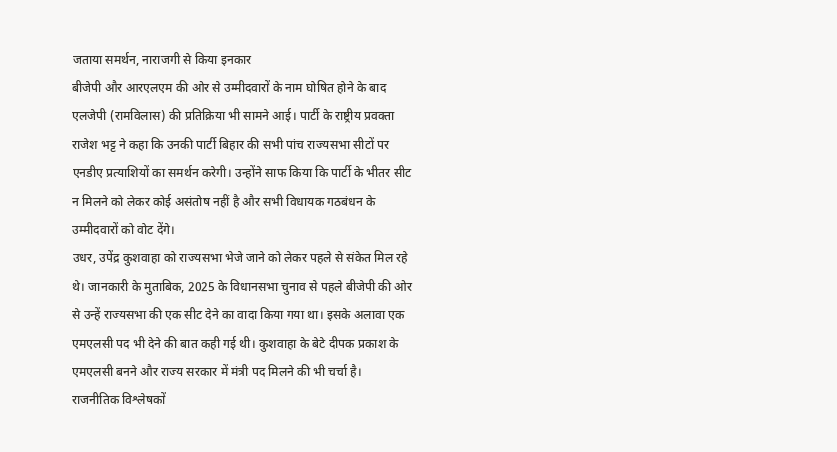जताया समर्थन, नाराजगी से किया इनकार
बीजेपी और आरएलएम की ओर से उम्मीदवारों के नाम घोषित होने के बाद एलजेपी (रामविलास) की प्रतिक्रिया भी सामने आई। पार्टी के राष्ट्रीय प्रवक्ता राजेश भट्ट ने कहा कि उनकी पार्टी बिहार की सभी पांच राज्यसभा सीटों पर एनडीए प्रत्याशियों का समर्थन करेगी। उन्होंने साफ किया कि पार्टी के भीतर सीट न मिलने को लेकर कोई असंतोष नहीं है और सभी विधायक गठबंधन के उम्मीदवारों को वोट देंगे।
उधर, उपेंद्र कुशवाहा को राज्यसभा भेजे जाने को लेकर पहले से संकेत मिल रहे थे। जानकारी के मुताबिक, 2025 के विधानसभा चुनाव से पहले बीजेपी की ओर से उन्हें राज्यसभा की एक सीट देने का वादा किया गया था। इसके अलावा एक एमएलसी पद भी देने की बात कही गई थी। कुशवाहा के बेटे दीपक प्रकाश के एमएलसी बनने और राज्य सरकार में मंत्री पद मिलने की भी चर्चा है।
राजनीतिक विश्लेषकों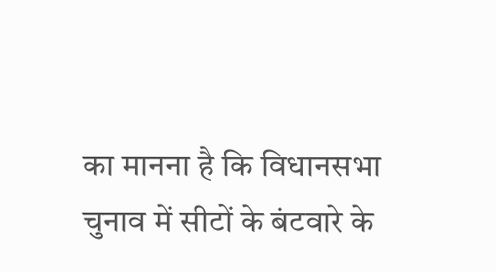का मानना है कि विधानसभा चुनाव में सीटों के बंटवारे के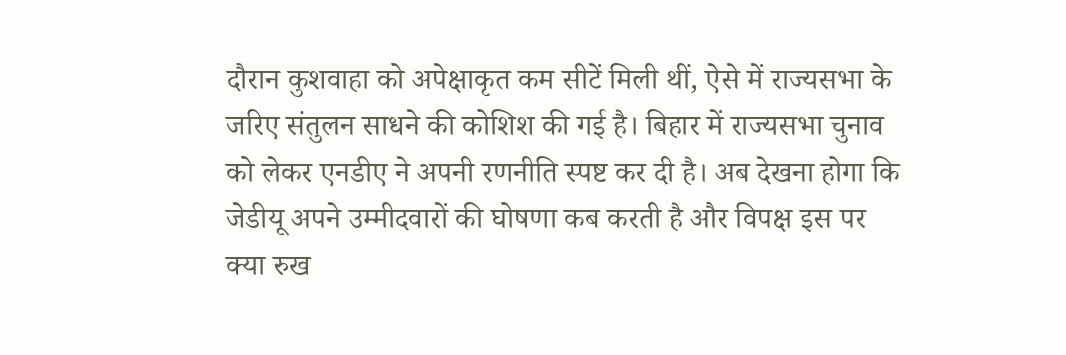दौरान कुशवाहा को अपेक्षाकृत कम सीटें मिली थीं, ऐसे में राज्यसभा के जरिए संतुलन साधने की कोशिश की गई है। बिहार में राज्यसभा चुनाव को लेकर एनडीए ने अपनी रणनीति स्पष्ट कर दी है। अब देखना होगा कि जेडीयू अपने उम्मीदवारों की घोषणा कब करती है और विपक्ष इस पर क्या रुख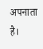अपनाता है।